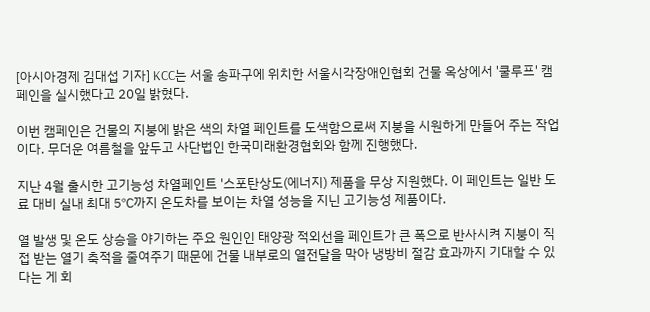[아시아경제 김대섭 기자] KCC는 서울 송파구에 위치한 서울시각장애인협회 건물 옥상에서 '쿨루프' 캠페인을 실시했다고 20일 밝혔다.

이번 캠페인은 건물의 지붕에 밝은 색의 차열 페인트를 도색함으로써 지붕을 시원하게 만들어 주는 작업이다. 무더운 여름철을 앞두고 사단법인 한국미래환경협회와 함께 진행했다.

지난 4월 출시한 고기능성 차열페인트 '스포탄상도(에너지) 제품을 무상 지원했다. 이 페인트는 일반 도료 대비 실내 최대 5℃까지 온도차를 보이는 차열 성능을 지닌 고기능성 제품이다.

열 발생 및 온도 상승을 야기하는 주요 원인인 태양광 적외선을 페인트가 큰 폭으로 반사시켜 지붕이 직접 받는 열기 축적을 줄여주기 때문에 건물 내부로의 열전달을 막아 냉방비 절감 효과까지 기대할 수 있다는 게 회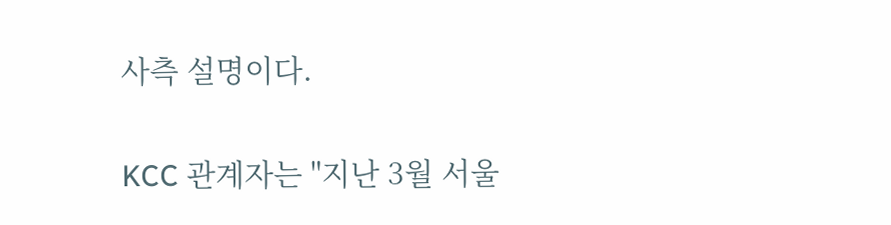사측 설명이다.

KCC 관계자는 "지난 3월 서울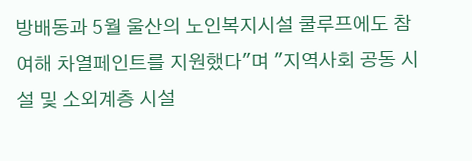방배동과 5월 울산의 노인복지시설 쿨루프에도 참여해 차열페인트를 지원했다"며 "지역사회 공동 시설 및 소외계층 시설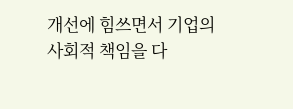개선에 힘쓰면서 기업의 사회적 책임을 다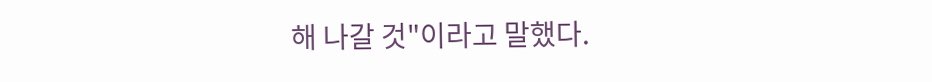해 나갈 것"이라고 말했다.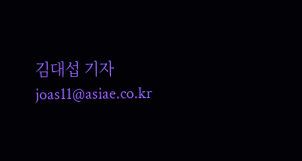김대섭 기자 joas11@asiae.co.kr